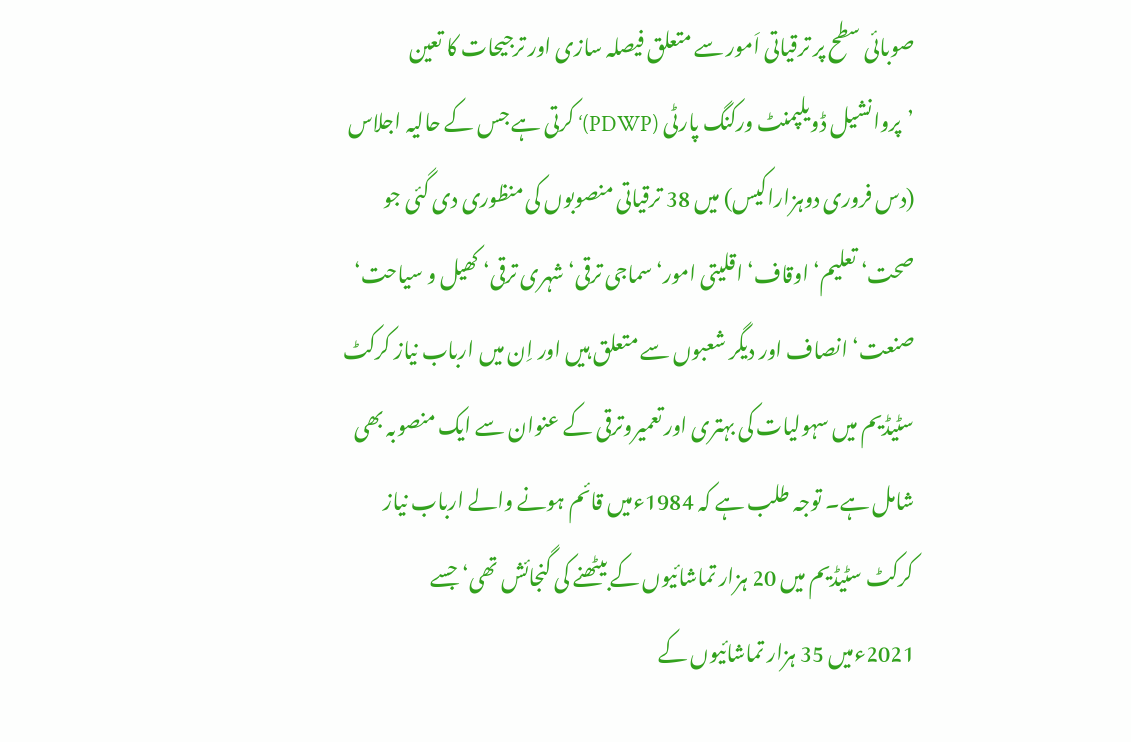صوبائی سطح پر ترقیاتی اَمور سے متعلق فیصلہ سازی اور ترجیحات کا تعین ’پروانشیل ڈویلپمنٹ ورکنگ پارٹی (PDWP)‘ کرتی ہے جس کے حالیہ اجلاس (دس فروری دوہزاراکیس) میں 38 ترقیاتی منصوبوں کی منظوری دی گئی جو صحت‘ تعلیم‘ اوقاف‘ اقلیتی امور‘ سماجی ترقی‘ شہری ترقی‘ کھیل و سیاحت‘ صنعت‘ انصاف اور دیگر شعبوں سے متعلق ہیں اور اِن میں ارباب نیاز کرکٹ سٹیڈیم میں سہولیات کی بہتری اور تعمیروترقی کے عنوان سے ایک منصوبہ بھی شامل ہے۔ توجہ طلب ہے کہ 1984ءمیں قائم ہونے والے ارباب نیاز کرکٹ سٹیڈیم میں 20 ہزار تماشائیوں کے بیٹھنے کی گنجائش تھی‘ جسے 2021ءمیں 35 ہزار تماشائیوں کے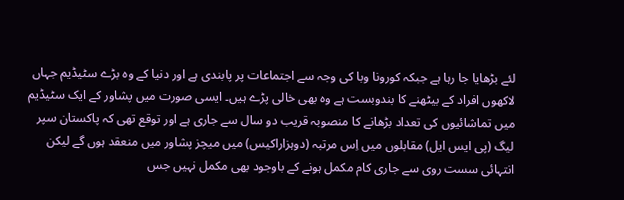لئے بڑھایا جا رہا ہے جبکہ کورونا وبا کی وجہ سے اجتماعات پر پابندی ہے اور دنیا کے وہ بڑے سٹیڈیم جہاں لاکھوں افراد کے بیٹھنے کا بندوبست ہے وہ بھی خالی پڑے ہیں۔ ایسی صورت میں پشاور کے ایک سٹیڈیم میں تماشائیوں کی تعداد بڑھانے کا منصوبہ قریب دو سال سے جاری ہے اور توقع تھی کہ پاکستان سپر لیگ (پی ایس ایل) مقابلوں میں اِس مرتبہ (دوہزاراکیس) میں میچز پشاور میں منعقد ہوں گے لیکن انتہائی سست روی سے جاری کام مکمل ہونے کے باوجود بھی مکمل نہیں جس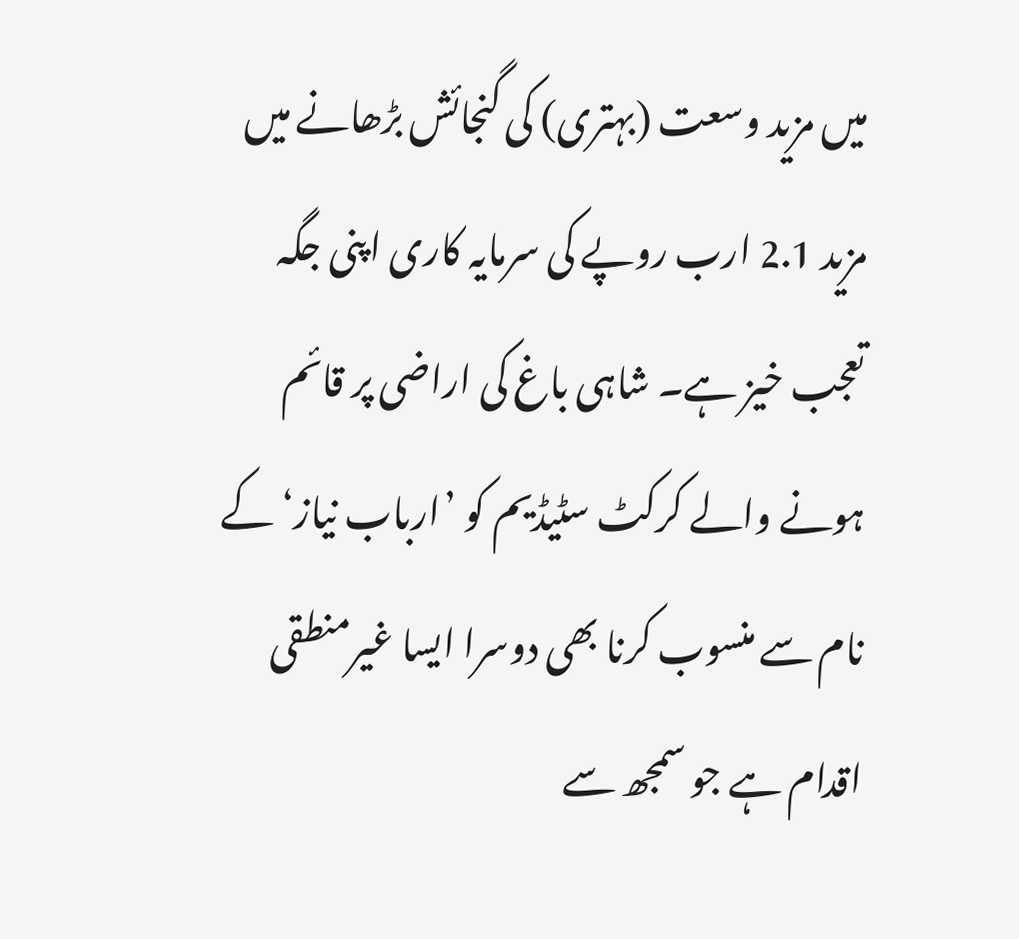میں مزید وسعت (بہتری) کی گنجائش بڑھانے میں مزید 2.1 ارب روپے کی سرمایہ کاری اپنی جگہ تعجب خیز ہے۔ شاہی باغ کی اراضی پر قائم ہونے والے کرکٹ سٹیڈیم کو ’ارباب نیاز‘ کے نام سے منسوب کرنا بھی دوسرا ایسا غیرمنطقی اقدام ہے جو سمجھ سے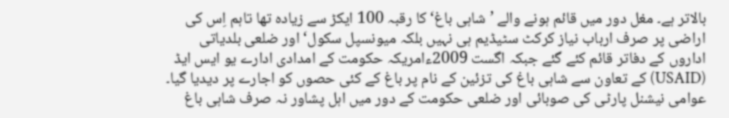بالاتر ہے۔ مغل دور میں قائم ہونے والے ’شاہی باغ‘ کا رقبہ 100 ایکڑ سے زیادہ تھا تاہم اِس کی اراضی پر صرف ارباب نیاز کرکٹ سٹیڈیم ہی نہیں بلکہ میونسپل سکول‘ اور ضلعی بلدیاتی اداروں کے دفاتر قائم کئے گئے جبکہ اگست 2009ءامریکہ حکومت کے امدادی ادارے یو ایس ایڈ (USAID) کے تعاون سے شاہی باغ کی تزئین کے نام پر باغ کے کئی حصوں کو اجارے پر دیدیا گیا۔ عوامی نیشنل پارٹی کی صوبائی اور ضلعی حکومت کے دور میں اہل پشاور نہ صرف شاہی باغ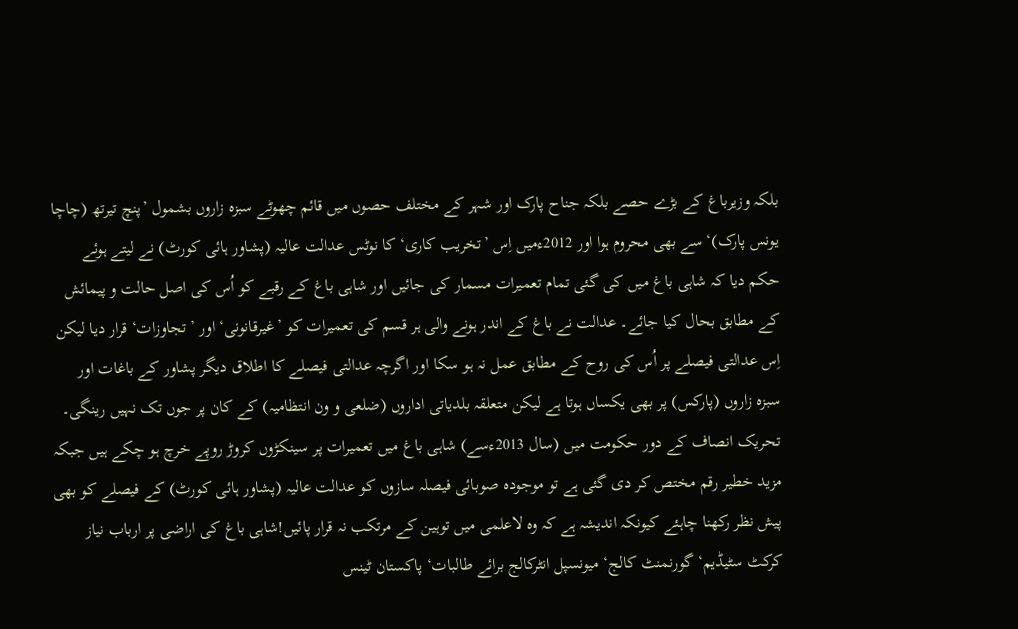بلکہ وزیرباغ کے بڑے حصے بلکہ جناح پارک اور شہر کے مختلف حصوں میں قائم چھوٹے سبزہ زاروں بشمول ’پنچ تیرتھ (چاچا یونس پارک)‘ سے بھی محروم ہوا اور 2012ءمیں اِس ’تخریب کاری‘ کا نوٹس عدالت عالیہ (پشاور ہائی کورٹ) نے لیتے ہوئے حکم دیا کہ شاہی باغ میں کی گئی تمام تعمیرات مسمار کی جائیں اور شاہی باغ کے رقبے کو اُس کی اصل حالت و پیمائش کے مطابق بحال کیا جائے۔ عدالت نے باغ کے اندر ہونے والی ہر قسم کی تعمیرات کو ’غیرقانونی‘ اور ’تجاوزات‘ قرار دیا لیکن اِس عدالتی فیصلے پر اُس کی روح کے مطابق عمل نہ ہو سکا اور اگرچہ عدالتی فیصلے کا اطلاق دیگر پشاور کے باغات اور سبزہ زاروں (پارکس) پر بھی یکساں ہوتا ہے لیکن متعلقہ بلدیاتی اداروں (ضلعی و ون انتظامیہ) کے کان پر جوں تک نہیں رینگی۔ تحریک انصاف کے دور حکومت میں (سال 2013ءسے) شاہی باغ میں تعمیرات پر سینکڑوں کروڑ روپے خرچ ہو چکے ہیں جبکہ مزید خطیر رقم مختص کر دی گئی ہے تو موجودہ صوبائی فیصلہ سازوں کو عدالت عالیہ (پشاور ہائی کورٹ) کے فیصلے کو بھی پیش نظر رکھنا چاہئے کیونکہ اندیشہ ہے کہ وہ لاعلمی میں توہین کے مرتکب نہ قرار پائیں!شاہی باغ کی اراضی پر ارباب نیاز کرکٹ سٹیڈیم‘ گورنمنٹ کالج‘ میونسپل انٹرکالج برائے طالبات‘ پاکستان ٹینس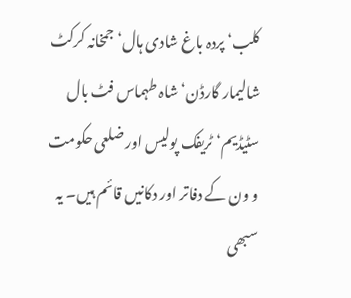کلب‘ پردہ باغ شادی ہال‘ جمخانہ کرکٹ شالیمار گارڈن‘ شاہ طہماس فٹ بال سٹیڈیم‘ ٹریفک پولیس اور ضلعی حکومت و ون کے دفاتر اور دکانیں قائم ہیں۔ یہ سبھی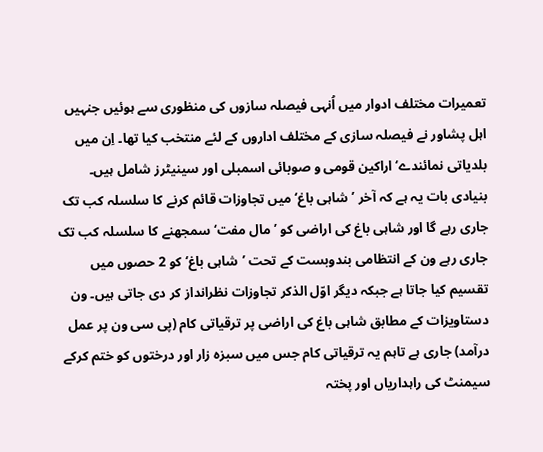تعمیرات مختلف ادوار میں اُنہی فیصلہ سازوں کی منظوری سے ہوئیں جنہیں اہل پشاور نے فیصلہ سازی کے مختلف اداروں کے لئے منتخب کیا تھا۔ اِن میں بلدیاتی نمائندے‘ اراکین قومی و صوبائی اسمبلی اور سینیٹرز شامل ہیں۔ بنیادی بات یہ ہے کہ آخر ’شاہی باغ‘ میں تجاوزات قائم کرنے کا سلسلہ کب تک جاری رہے گا اور شاہی باغ کی اراضی کو ’مال مفت‘ سمجھنے کا سلسلہ کب تک جاری رہے ون کے انتظامی بندوبست کے تحت ’شاہی باغ‘ کو 2 حصوں میں تقسیم کیا جاتا ہے جبکہ دیگر اوّل الذکر تجاوزات نظرانداز کر دی جاتی ہیں۔ ون دستاویزات کے مطابق شاہی باغ کی اراضی پر ترقیاتی کام (پی سی ون پر عمل درآمد) جاری ہے تاہم یہ ترقیاتی کام جس میں سبزہ زار اور درختوں کو ختم کرکے سیمنٹ کی راہداریاں اور پختہ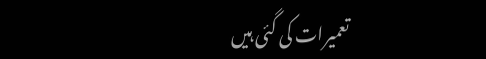تعمیرات کی گئی ہیں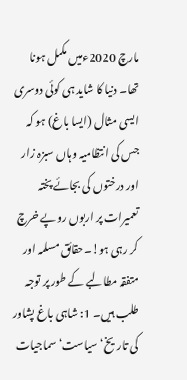مارچ 2020ءمیں مکمل ہونا تھا۔ دنیا کا شاید ہی کوئی دوسری ایسی مثال (ایسا باغ) ہو کہ جس کی انتظامیہ وہاں سبزہ زار اور درختوں کی بجائے پختہ تعمیرات پر اربوں روپے خرچ کر رہی ہو!۔حقائق مسلمہ اور متفقہ مطالبے کے طور پر توجہ طلب ہیں۔ 1: شاہی باغ پشاور کی تاریخ‘ سیاست‘ سماجیات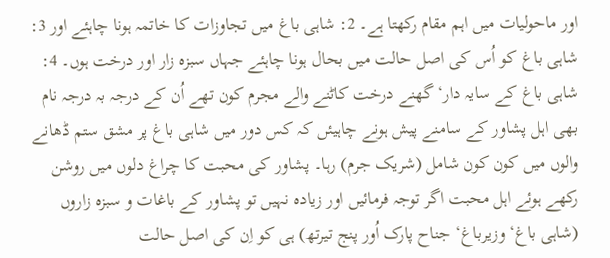اور ماحولیات میں اہم مقام رکھتا ہے۔ 2: شاہی باغ میں تجاوزات کا خاتمہ ہونا چاہئے اور 3: شاہی باغ کو اُس کی اصل حالت میں بحال ہونا چاہئے جہاں سبزہ زار اور درخت ہوں۔ 4: شاہی باغ کے سایہ دار‘ گھنے درخت کاٹنے والے مجرم کون تھے اُن کے درجہ بہ درجہ نام بھی اہل پشاور کے سامنے پیش ہونے چاہیئں کہ کس دور میں شاہی باغ پر مشق ستم ڈھانے والوں میں کون کون شامل (شریک جرم) رہا۔ پشاور کی محبت کا چراغ دلوں میں روشن رکھے ہوئے اہل محبت اگر توجہ فرمائیں اور زیادہ نہیں تو پشاور کے باغات و سبزہ زاروں (شاہی باغ‘ وزیرباغ‘ جناح پارک اُور پنج تیرتھ) ہی کو اِن کی اصل حالت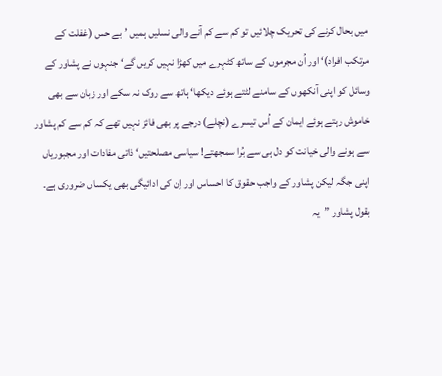میں بحال کرنے کی تحریک چلائیں تو کم سے کم آنے والی نسلیں ہمیں ’بے حس (غفلت کے مرتکب افراد)‘ اور اُن مجرموں کے ساتھ کٹہرے میں کھڑا نہیں کریں گے‘ جنہوں نے پشاور کے وسائل کو اپنی آنکھوں کے سامنے لٹتے ہوئے دیکھا‘ ہاتھ سے روک نہ سکے اور زبان سے بھی خاموش رہتے ہوئے ایمان کے اُس تیسرے (نچلے) درجے پر بھی فائز نہیں تھے کہ کم سے کم پشاور سے ہونے والی خیانت کو دل ہی سے بُرا سمجھتے! سیاسی مصلحتیں‘ ذاتی مفادات اور مجبوریاں اپنی جگہ لیکن پشاور کے واجب حقوق کا احساس اور اِن کی ادائیگی بھی یکساں ضروری ہے۔ بقول پشاور ”یہ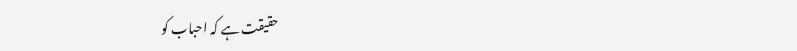حقیقت ہے کہ احباب کو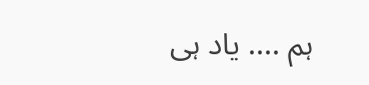ہم .... یاد ہی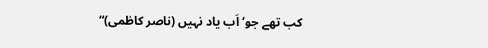کب تھے جو‘ اَب یاد نہیں (ناصر کاظمی)“